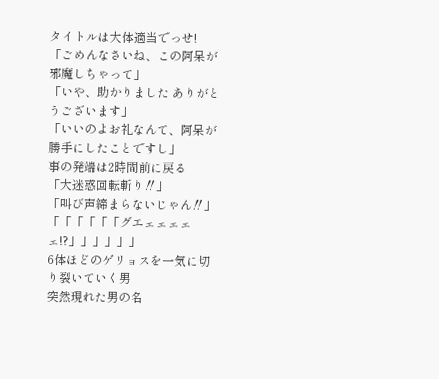タイトルは大体適当でっせ!
「ごめんなさいね、この阿呆が邪魔しちゃって」
「いや、助かりました ありがとうございます」
「いいのよお礼なんて、阿呆が勝手にしたことですし」
事の発端は2時間前に戻る
「大迷惑回転斬り‼」
「叫び声締まらないじゃん‼」
「「「「「「グエェェェェェ!?」」」」」」
6体ほどのゲリョスを一気に切り裂いていく男
突然現れた男の名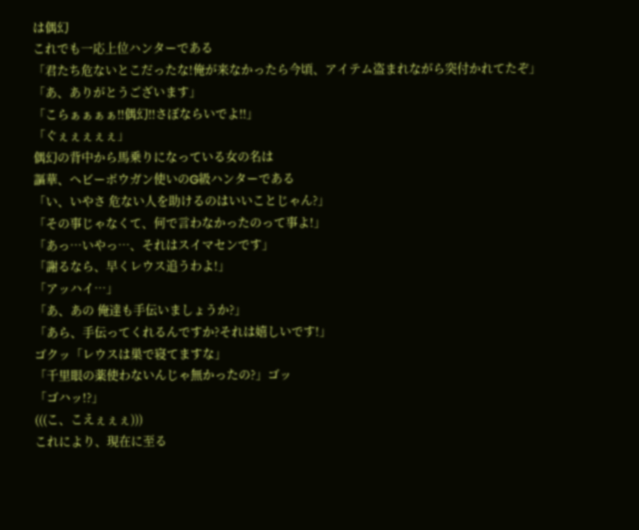は偶幻
これでも一応上位ハンターである
「君たち危ないとこだったな!俺が来なかったら今頃、アイテム盗まれながら突付かれてたぞ」
「あ、ありがとうございます」
「こらぁぁぁぁ‼偶幻‼さぼならいでよ‼」
「ぐぇぇぇぇぇ」
偶幻の背中から馬乗りになっている女の名は
謳華、ヘビーボウガン使いのG級ハンターである
「い、いやさ 危ない人を助けるのはいいことじゃん?」
「その事じゃなくて、何で言わなかったのって事よ!」
「あっ…いやっ…、それはスイマセンです」
「謝るなら、早くレウス追うわよ!」
「アッハイ…」
「あ、あの 俺達も手伝いましょうか?」
「あら、手伝ってくれるんですか?それは嬉しいです!」
ゴクッ「レウスは巣で寝てますな」
「千里眼の薬使わないんじゃ無かったの?」ゴッ
「ゴハッ!?」
(((こ、こえぇぇぇ)))
これにより、現在に至る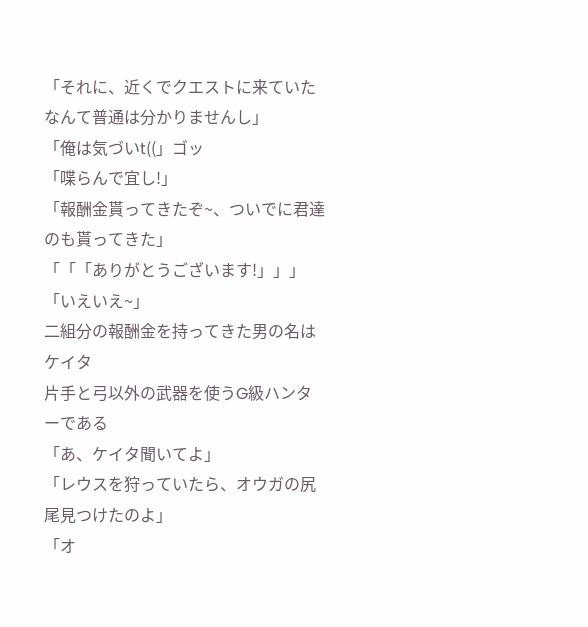「それに、近くでクエストに来ていたなんて普通は分かりませんし」
「俺は気づいt((」ゴッ
「喋らんで宜し!」
「報酬金貰ってきたぞ~、ついでに君達のも貰ってきた」
「「「ありがとうございます!」」」
「いえいえ~」
二組分の報酬金を持ってきた男の名はケイタ
片手と弓以外の武器を使うG級ハンターである
「あ、ケイタ聞いてよ」
「レウスを狩っていたら、オウガの尻尾見つけたのよ」
「オ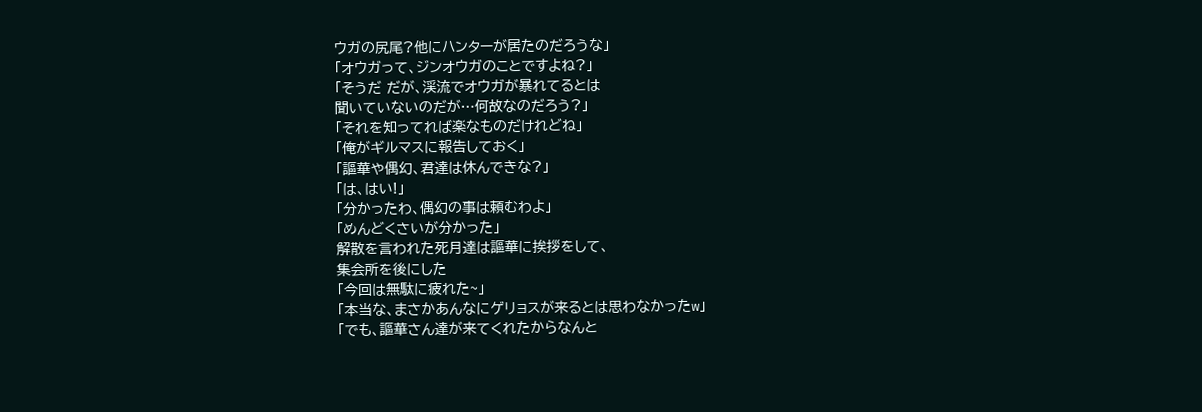ウガの尻尾?他にハンターが居たのだろうな」
「オウガって、ジンオウガのことですよね?」
「そうだ だが、渓流でオウガが暴れてるとは
聞いていないのだが…何故なのだろう?」
「それを知ってれば楽なものだけれどね」
「俺がギルマスに報告しておく」
「謳華や偶幻、君達は休んできな?」
「は、はい!」
「分かったわ、偶幻の事は頼むわよ」
「めんどくさいが分かった」
解散を言われた死月達は謳華に挨拶をして、
集会所を後にした
「今回は無駄に疲れた~」
「本当な、まさかあんなにゲリョスが来るとは思わなかったw」
「でも、謳華さん達が来てくれたからなんと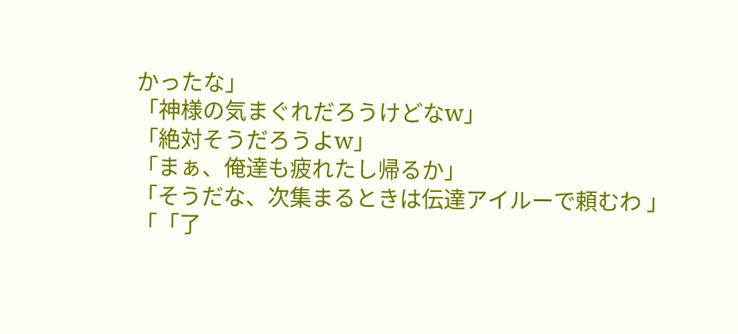かったな」
「神様の気まぐれだろうけどなw」
「絶対そうだろうよw」
「まぁ、俺達も疲れたし帰るか」
「そうだな、次集まるときは伝達アイルーで頼むわ 」
「「了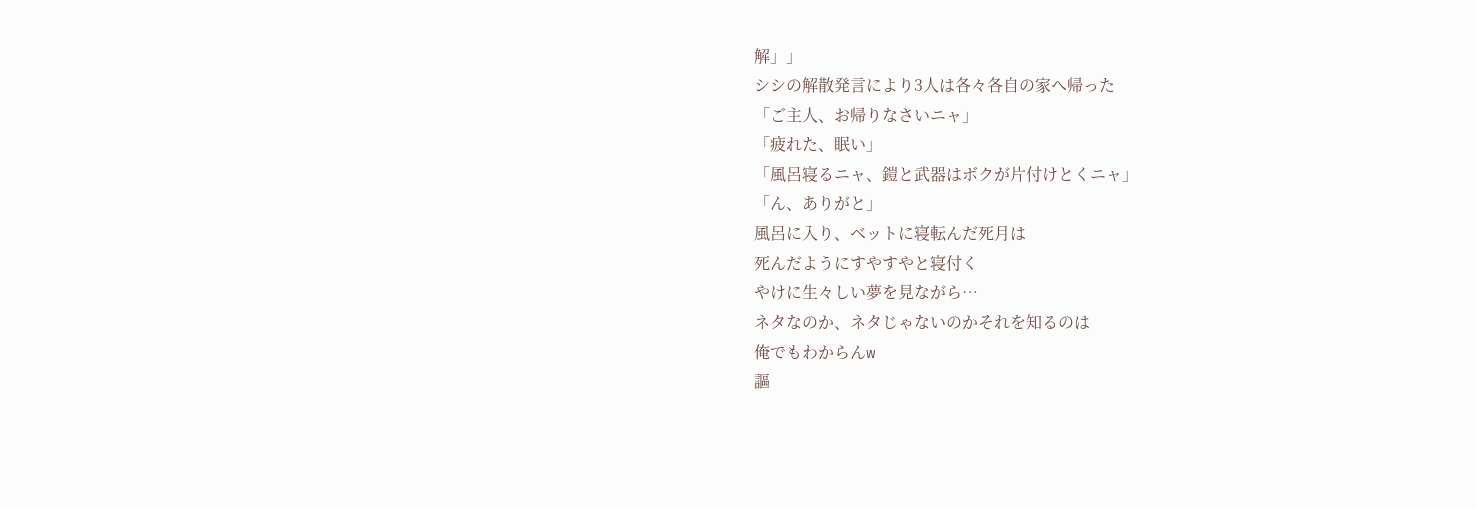解」」
シシの解散発言により3人は各々各自の家へ帰った
「ご主人、お帰りなさいニャ」
「疲れた、眠い」
「風呂寝るニャ、鎧と武器はボクが片付けとくニャ」
「ん、ありがと」
風呂に入り、ベットに寝転んだ死月は
死んだようにすやすやと寝付く
やけに生々しい夢を見ながら…
ネタなのか、ネタじゃないのかそれを知るのは
俺でもわからんw
謳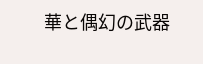華と偶幻の武器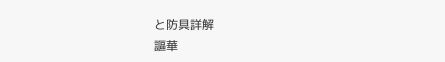と防具詳解
謳華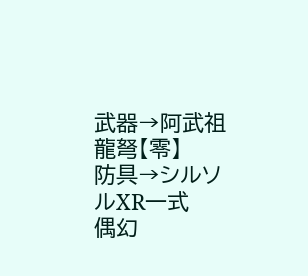武器→阿武祖龍弩【零】
防具→シルソルXR一式
偶幻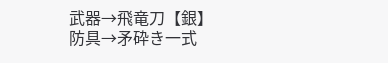武器→飛竜刀【銀】
防具→矛砕き一式